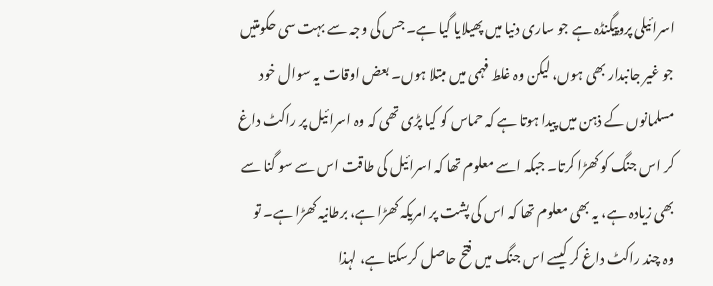اسرائیلی پروپیگنڈہ ہے جو ساری دنیا میں پھیلایا گیا ہے۔ جس کی وجہ سے بہت سی حکومتیں جو غیر جانبدار بھی ہوں، لیکن وہ غلط فہمی میں مبتلا ہوں۔ بعض اوقات یہ سوال خود مسلمانوں کے ذہن میں پیدا ہوتا ہے کہ حماس کو کیا پڑی تھی کہ وہ اسرائیل پر راکٹ داغ کر اس جنگ کو کھڑا کرتا۔ جبکہ اسے معلوم تھا کہ اسرائیل کی طاقت اس سے سو گنا سے بھی زیادہ ہے، یہ بھی معلوم تھا کہ اس کی پشت پر امریکہ کھڑا ہے، برطانیہ کھڑا ہے۔ تو وہ چند راکٹ داغ کر کیسے اس جنگ میں فتح حاصل کرسکتا ہے، لہذا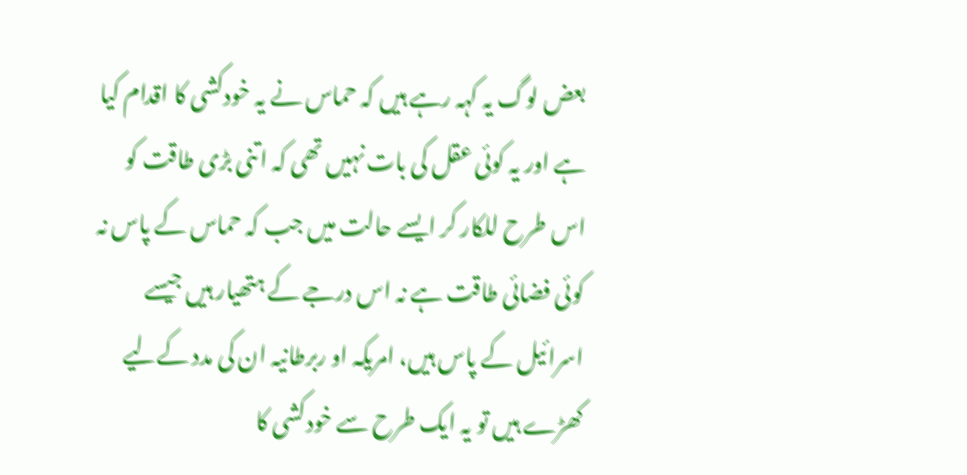بعض لوگ یہ کہہ رہے ہیں کہ حماس نے یہ خودکشی کا اقدام کیا ہے اور یہ کوئی عقل کی بات نہیں تھی کہ اتنی بڑی طاقت کو اس طرح للکار کر ایسے حالت میں جب کہ حماس کے پاس نہ کوئی فضائی طاقت ہے نہ اس درجے کے ہتھیار ہیں جیسے اسرائیل کے پاس ہیں، امریکہ او ربرطانیہ ان کی مدد کےلیے کھڑے ہیں تو یہ ایک طرح سے خودکشی کا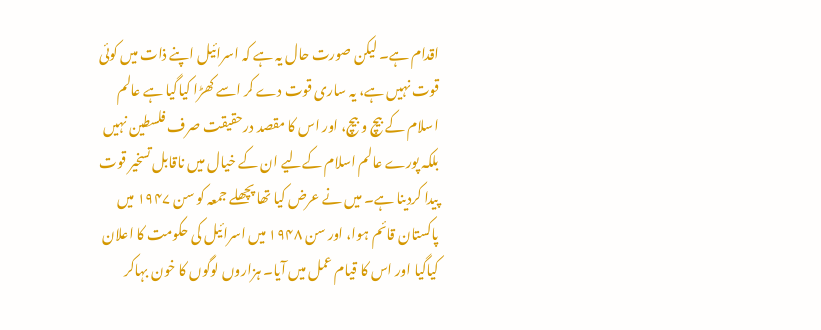اقدام ہے۔ لیکن صورت حال یہ ہے کہ اسرائیل اپنے ذات میں کوئی قوت نہیں ہے، یہ ساری قوت دے کر اسے کھڑا کیاگیا ہے عالم اسلام کے بیچ و بیچ، اور اس کا مقصد درحقیقت صرف فلسطین نہیں بلکہ پورے عالم اسلام کےلیے ان کے خیال میں ناقابل تسخیر قوت پیدا کردینا ہے۔ میں نے عرض کیا تھا پچھلے جمعہ کو سن ۱۹۴۷ میں پاکستان قائم ہوا، اور سن ۱۹۴۸ میں اسرائیل کی حکومت کا اعلان کیاگیا اور اس کا قیام عمل میں آیا۔ ہزاروں لوگوں کا خون بہاکر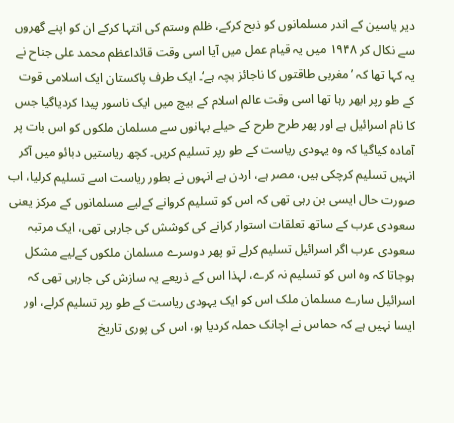دیر یاسین کے اندر مسلمانوں کو ذبح کرکے، ظلم وستم کی انتہا کرکے ان کو اپنے گھروں سے نکال کر ۱۹۴۸ میں یہ قیام عمل میں آیا اسی وقت قائداعظم محمد علی جناح نے یہ کہا تھا کہ ’مغربی طاقتوں کا ناجائز بچہ ہے‘۔ ایک طرف پاکستان ایک اسلامی قوت کے طو رپر ابھر رہا تھا اسی وقت عالم اسلام کے بیچ میں ایک ناسور پیدا کردیاگیا جس کا نام اسرائیل ہے اور پھر طرح طرح کے حیلے بہانوں سے مسلمان ملکوں کو اس بات پر آمادہ کیاگیا کہ وہ یہودی ریاست کے طو رپر تسلیم کریں۔ کچھ ریاستیں دبائو میں آکر انہیں تسلیم کرچکی ہیں، مصر ہے، اردن ہے انہوں نے بطور ریاست اسے تسلیم کرلیا، اب صورت حال ایسی بن رہی تھی کہ اس کو تسلیم کروانے کےلیے مسلمانوں کے مرکز یعنی سعودی عرب کے ساتھ تعلقات استوار کرانے کی کوشش کی جارہی تھی، ایک مرتبہ سعودی عرب اگر اسرائیل تسلیم کرلے تو پھر دوسرے مسلمان ملکوں کےلیے مشکل ہوجاتا کہ وہ اس کو تسلیم نہ کرے، لہذا اس کے ذریعے یہ سازش کی جارہی تھی کہ اسرائیل سارے مسلمان ملک اس کو ایک یہودی ریاست کے طو رپر تسلیم کرلے، اور ایسا نہیں ہے کہ حماس نے اچانک حملہ کردیا ہو، اس کی پوری تاریخ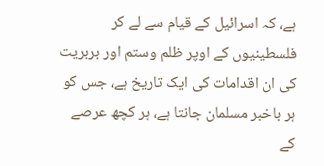ہے، کہ اسرائیل کے قیام سے لے کر فلسطینیوں کے اوپر ظلم وستم اور بربریت کی ان اقدامات کی ایک تاریخ ہے، جس کو ہر باخبر مسلمان جانتا ہے، ہر کچھ عرصے کے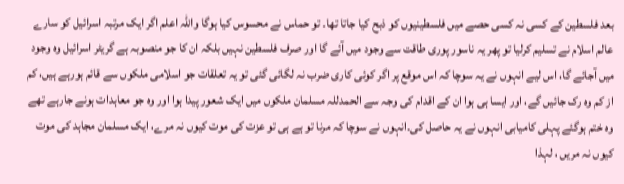بعد فلسطین کے کسی نہ کسی حصے میں فلسطینیوں کو ذبح کیا جاتا تھا۔ تو حماس نے محسوس کیا ہوگا واللہ اعلم اگر ایک مرتبہ اسرائیل کو سارے عالم اسلام نے تسلیم کرلیا تو پھر یہ ناسور پوری طاقت سے وجود میں آئے گا اور صرف فلسطین نہیں بلکہ ان کا جو منصوبہ ہے گریٹر اسرائیل وہ وجود میں آجائے گا، اس لیے انہوں نے یہ سوچا کہ اس موقع پر اگر کوئی کاری ضرب نہ لگائی گئی تو یہ تعلقات جو اسلامی ملکوں سے قائم ہورہے ہیں، کم از کم وہ رک جائیں گے، اور ایسا ہی ہوا ان کے اقدام کی وجہ سے الحمدللہ مسلمان ملکوں میں ایک شعور پیدا ہوا اور وہ جو معاہدات ہونے جارہے تھے وہ ختم ہوگئے پہلی کامیابی انہوں نے یہ حاصل کی۔انہوں نے سوچا کہ مرنا تو ہے ہی تو عزت کی موت کیوں نہ مرے، ایک مسلمان مجاہد کی موت کیوں نہ مریں ، لہذا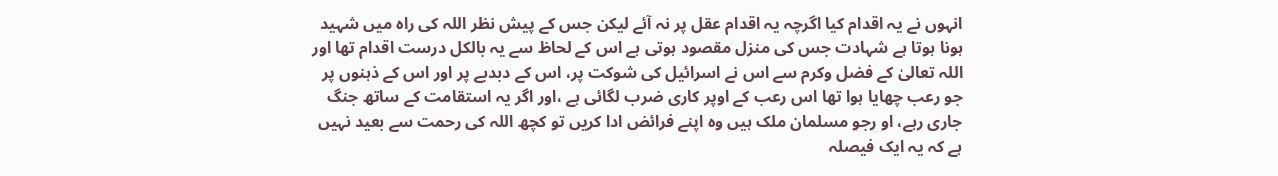انہوں نے یہ اقدام کیا اگرچہ یہ اقدام عقل پر نہ آئے لیکن جس کے پیش نظر اللہ کی راہ میں شہید ہونا ہوتا ہے شہادت جس کی منزل مقصود ہوتی ہے اس کے لحاظ سے یہ بالکل درست اقدام تھا اور اللہ تعالیٰ کے فضل وکرم سے اس نے اسرائیل کی شوکت پر، اس کے دبدبے پر اور اس کے ذہنوں پر جو رعب چھایا ہوا تھا اس رعب کے اوپر کاری ضرب لگائی ہے ،اور اگر یہ استقامت کے ساتھ جنگ جاری رہے، او رجو مسلمان ملک ہیں وہ اپنے فرائض ادا کریں تو کچھ اللہ کی رحمت سے بعید نہیں ہے کہ یہ ایک فیصلہ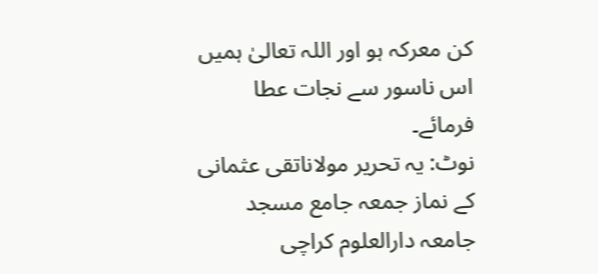کن معرکہ ہو اور اللہ تعالیٰ ہمیں اس ناسور سے نجات عطا فرمائے۔
نوٹ: یہ تحریر مولاناتقی عثمانی کے نماز جمعہ جامع مسجد جامعہ دارالعلوم کراچی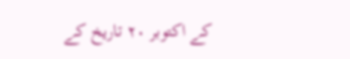کے اکتوبر ۲۰ تاریخ کے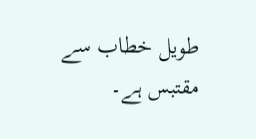طویل خطاب سے مقتبس ہے۔